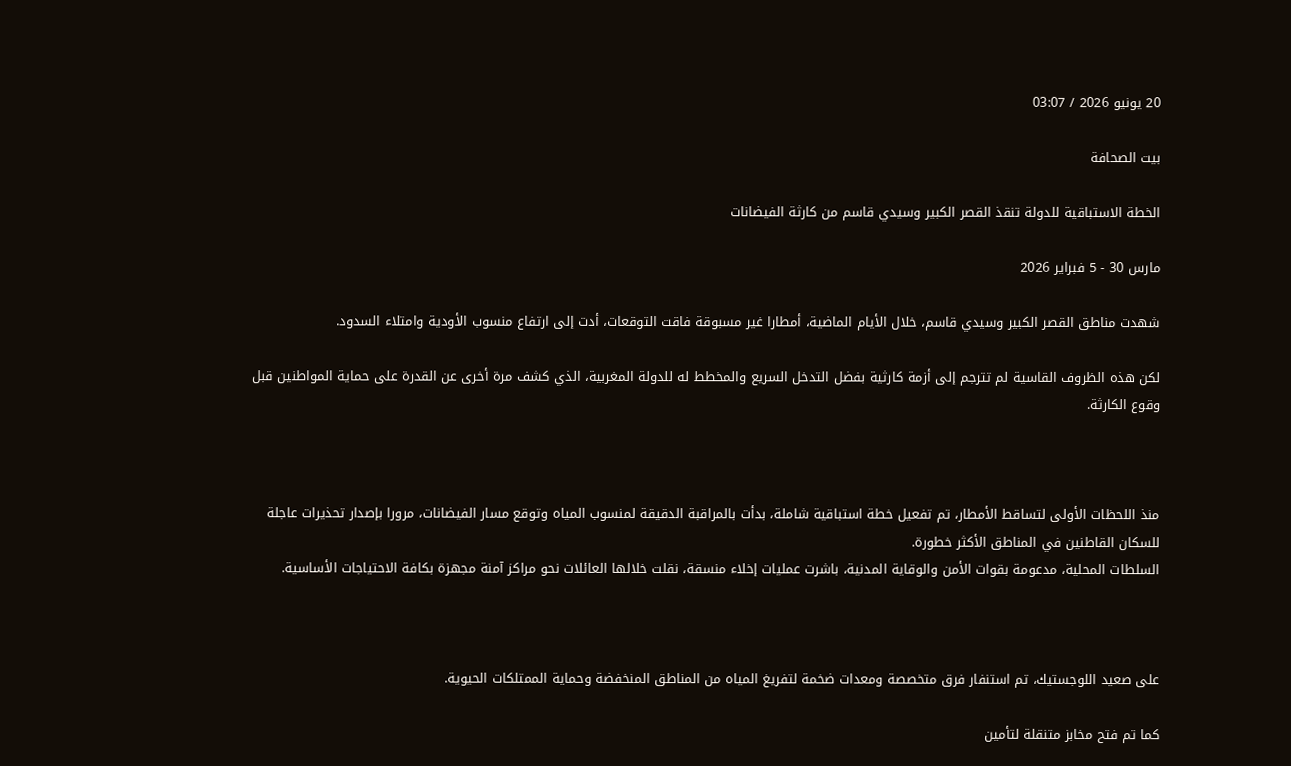20 يونيو 2026 / 03:07

بيت الصحافة

الخطة الاستباقية للدولة تنقذ القصر الكبير وسيدي قاسم من كارثة الفيضانات

مارس 30 - 5 فبراير 2026

شهدت مناطق القصر الكبير وسيدي قاسم، خلال الأيام الماضية، أمطارا غير مسبوقة فاقت التوقعات، أدت إلى ارتفاع منسوب الأودية وامتلاء السدود.

لكن هذه الظروف القاسية لم تترجم إلى أزمة كارثية بفضل التدخل السريع والمخطط له للدولة المغربية، الذي كشف مرة أخرى عن القدرة على حماية المواطنين قبل وقوع الكارثة.



منذ اللحظات الأولى لتساقط الأمطار، تم تفعيل خطة استباقية شاملة، بدأت بالمراقبة الدقيقة لمنسوب المياه وتوقع مسار الفيضانات، مرورا بإصدار تحذيرات عاجلة للسكان القاطنين في المناطق الأكثر خطورة.
السلطات المحلية، مدعومة بقوات الأمن والوقاية المدنية، باشرت عمليات إخلاء منسقة، نقلت خلالها العائلات نحو مراكز آمنة مجهزة بكافة الاحتياجات الأساسية.



على صعيد اللوجستيك، تم استنفار فرق متخصصة ومعدات ضخمة لتفريغ المياه من المناطق المنخفضة وحماية الممتلكات الحيوية.

كما تم فتح مخابز متنقلة لتأمين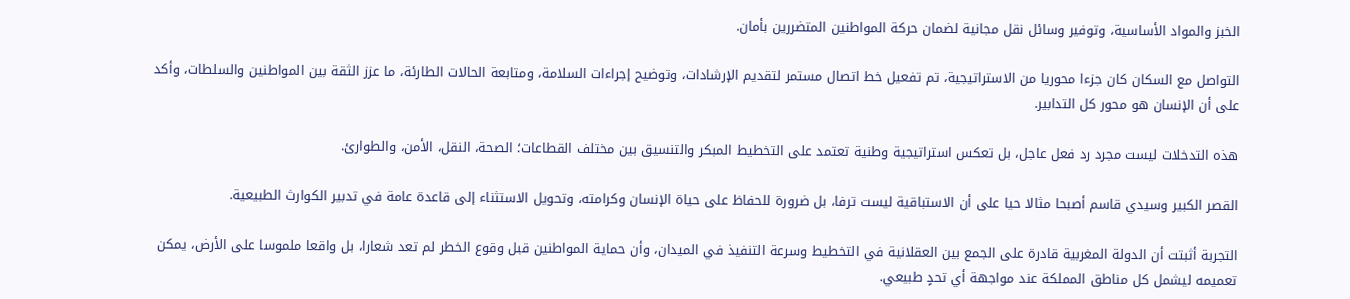الخبز والمواد الأساسية، وتوفير وسائل نقل مجانية لضمان حركة المواطنين المتضررين بأمان.

التواصل مع السكان كان جزءا محوريا من الاستراتيجية، تم تفعيل خط اتصال مستمر لتقديم الإرشادات، وتوضيح إجراءات السلامة، ومتابعة الحالات الطارئة، ما عزز الثقة بين المواطنين والسلطات، وأكد على أن الإنسان هو محور كل التدابير.

هذه التدخلات ليست مجرد رد فعل عاجل، بل تعكس استراتيجية وطنية تعتمد على التخطيط المبكر والتنسيق بين مختلف القطاعات؛ الصحة، النقل، الأمن، والطوارئ.

القصر الكبير وسيدي قاسم أصبحا مثالا حيا على أن الاستباقية ليست ترفا، بل ضرورة للحفاظ على حياة الإنسان وكرامته، وتحويل الاستثناء إلى قاعدة عامة في تدبير الكوارث الطبيعية.

التجربة أثبتت أن الدولة المغربية قادرة على الجمع بين العقلانية في التخطيط وسرعة التنفيذ في الميدان، وأن حماية المواطنين قبل وقوع الخطر لم تعد شعارا، بل واقعا ملموسا على الأرض، يمكن تعميمه ليشمل كل مناطق المملكة عند مواجهة أي تحدٍ طبيعي.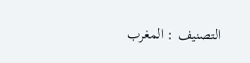التصنيف : المغرب